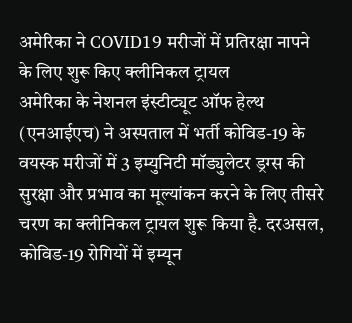अमेरिका ने COVID19 मरीजों में प्रतिरक्षा नापने के लिए शुरू किए क्लीनिकल ट्रायल
अमेरिका के नेशनल इंस्टीट्यूट ऑफ हेल्थ (एनआईएच) ने अस्पताल में भर्ती कोविड-19 के वयस्क मरीजों में 3 इम्युनिटी मॉड्युलेटर ड्रग्स की सुरक्षा और प्रभाव का मूल्यांकन करने के लिए तीसरे चरण का क्लीनिकल ट्रायल शुरू किया है. दरअसल, कोविड-19 रोगियों में इम्यून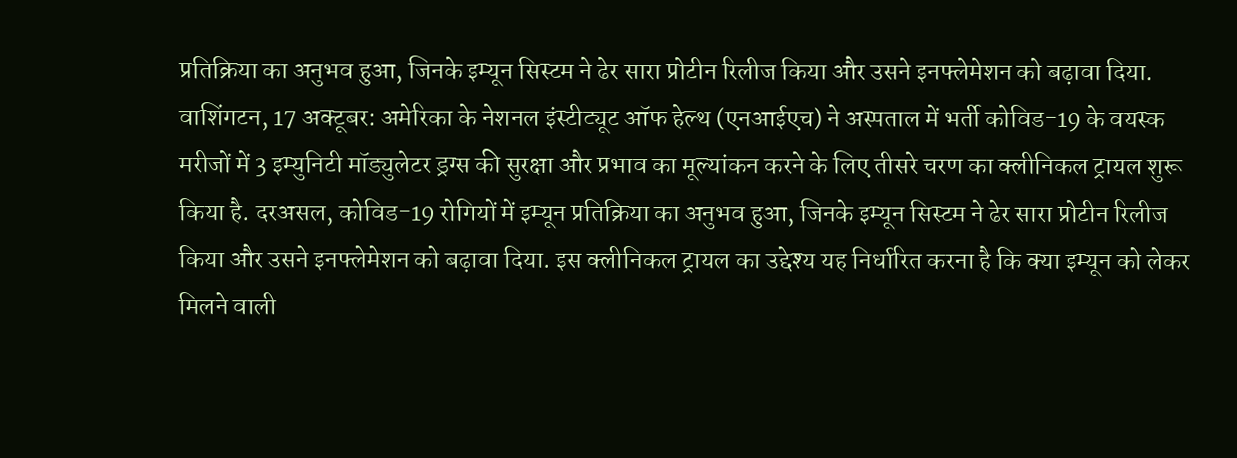प्रतिक्रिया का अनुभव हुआ, जिनके इम्यून सिस्टम ने ढेर सारा प्रोटीन रिलीज किया और उसने इनफ्लेमेशन को बढ़ावा दिया.
वाशिंगटन, 17 अक्टूबर: अमेरिका के नेशनल इंस्टीट्यूट ऑफ हेल्थ (एनआईएच) ने अस्पताल में भर्ती कोविड-19 के वयस्क मरीजों में 3 इम्युनिटी मॉड्युलेटर ड्रग्स की सुरक्षा और प्रभाव का मूल्यांकन करने के लिए तीसरे चरण का क्लीनिकल ट्रायल शुरू किया है. दरअसल, कोविड-19 रोगियों में इम्यून प्रतिक्रिया का अनुभव हुआ, जिनके इम्यून सिस्टम ने ढेर सारा प्रोटीन रिलीज किया और उसने इनफ्लेमेशन को बढ़ावा दिया. इस क्लीनिकल ट्रायल का उद्देश्य यह निर्धारित करना है कि क्या इम्यून को लेकर मिलने वाली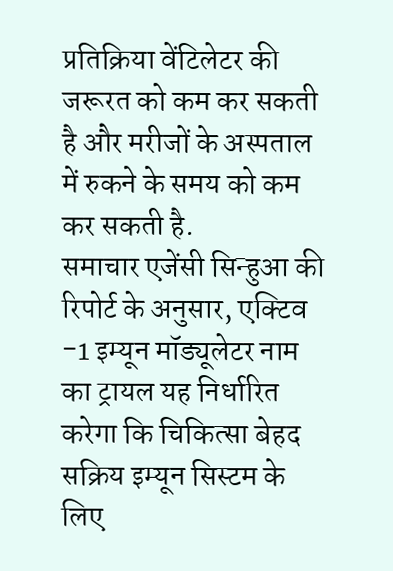प्रतिक्रिया वेंटिलेटर की जरूरत को कम कर सकती है और मरीजों के अस्पताल में रुकने के समय को कम कर सकती है.
समाचार एजेंसी सिन्हुआ की रिपोर्ट के अनुसार, एक्टिव -1 इम्यून मॉड्यूलेटर नाम का ट्रायल यह निर्धारित करेगा कि चिकित्सा बेहद सक्रिय इम्यून सिस्टम के लिए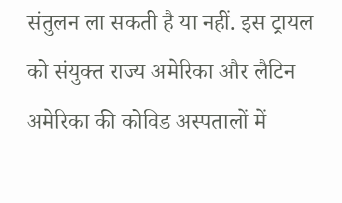संतुलन ला सकती है या नहीं. इस ट्रायल को संयुक्त राज्य अमेरिका और लैटिन अमेरिका की कोविड अस्पतालों में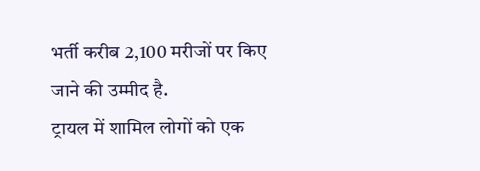भर्ती करीब 2,100 मरीजों पर किए जाने की उम्मीद है.
ट्रायल में शामिल लोगों को एक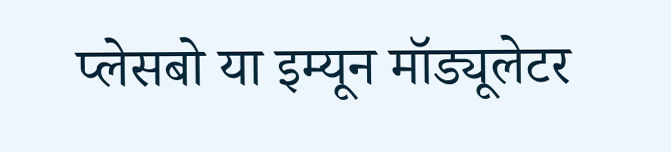प्लेसबो या इम्यून मॉड्यूलेटर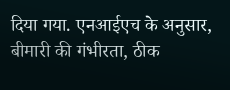दिया गया. एनआईएच के अनुसार, बीमारी की गंभीरता, ठीक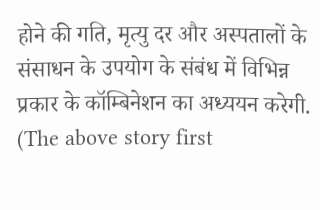होने की गति, मृत्यु दर और अस्पतालों के संसाधन के उपयोग के संबंध में विभिन्न प्रकार के कॉम्बिनेशन का अध्ययन करेगी.
(The above story first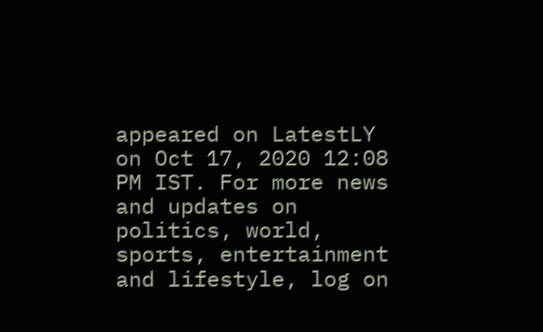appeared on LatestLY on Oct 17, 2020 12:08 PM IST. For more news and updates on politics, world, sports, entertainment and lifestyle, log on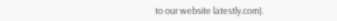to our website latestly.com).